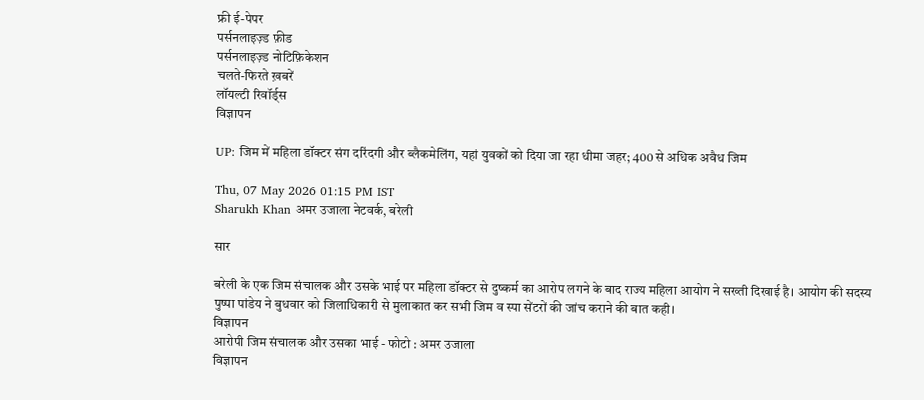फ्री ई-पेपर
पर्सनलाइज़्ड फ़ीड
पर्सनलाइज़्ड नोटिफ़िकेशन
चलते-फिरते ख़बरें
लॉयल्टी रिवॉर्ड्स
विज्ञापन

UP: जिम में महिला डॉक्टर संग दरिंदगी और ब्लैकमेलिंग, यहां युवकों को दिया जा रहा धीमा जहर; 400 से अधिक अवैध जिम

Thu, 07 May 2026 01:15 PM IST
Sharukh Khan अमर उजाला नेटवर्क, बरेली

सार

बरेली के एक जिम संचालक और उसके भाई पर महिला डॉक्टर से दुष्कर्म का आरोप लगने के बाद राज्य महिला आयोग ने सख्ती दिखाई है। आयोग की सदस्य पुष्पा पांडेय ने बुधवार को जिलाधिकारी से मुलाकात कर सभी जिम व स्पा सेंटरों की जांच कराने की बात कही।
विज्ञापन
आरोपी जिम संचालक और उसका भाई - फोटो : अमर उजाला
विज्ञापन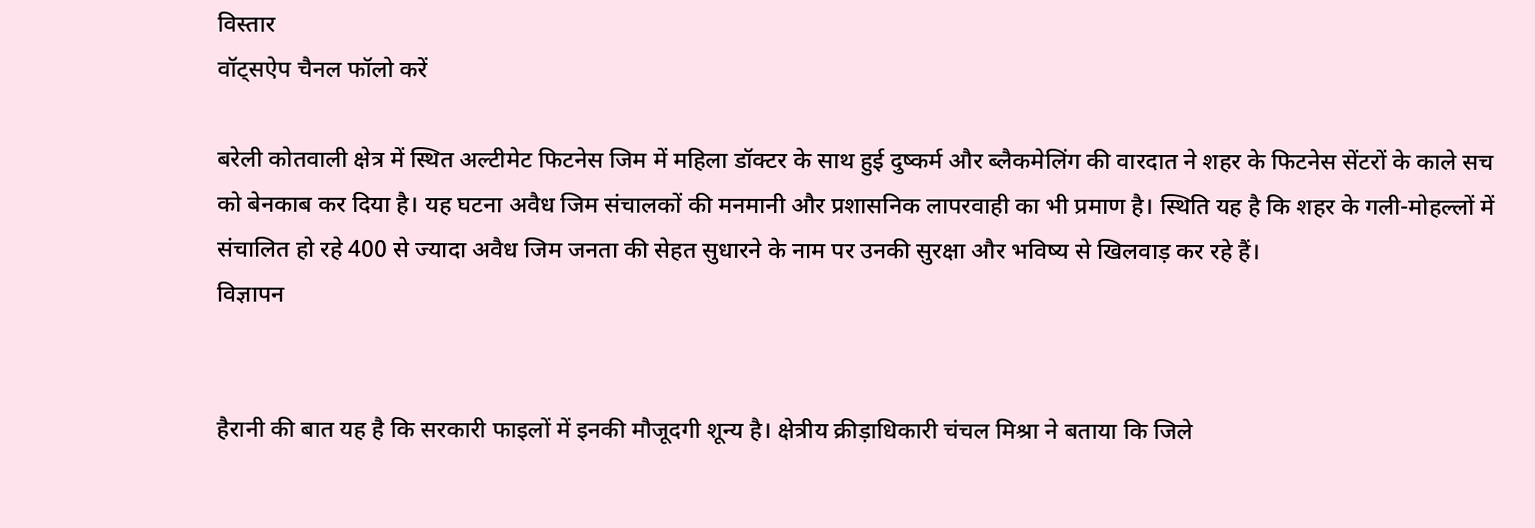विस्तार
वॉट्सऐप चैनल फॉलो करें

बरेली कोतवाली क्षेत्र में स्थित अल्टीमेट फिटनेस जिम में महिला डॉक्टर के साथ हुई दुष्कर्म और ब्लैकमेलिंग की वारदात ने शहर के फिटनेस सेंटरों के काले सच को बेनकाब कर दिया है। यह घटना अवैध जिम संचालकों की मनमानी और प्रशासनिक लापरवाही का भी प्रमाण है। स्थिति यह है कि शहर के गली-मोहल्लों में संचालित हो रहे 400 से ज्यादा अवैध जिम जनता की सेहत सुधारने के नाम पर उनकी सुरक्षा और भविष्य से खिलवाड़ कर रहे हैं।
विज्ञापन


हैरानी की बात यह है कि सरकारी फाइलों में इनकी मौजूदगी शून्य है। क्षेत्रीय क्रीड़ाधिकारी चंचल मिश्रा ने बताया कि जिले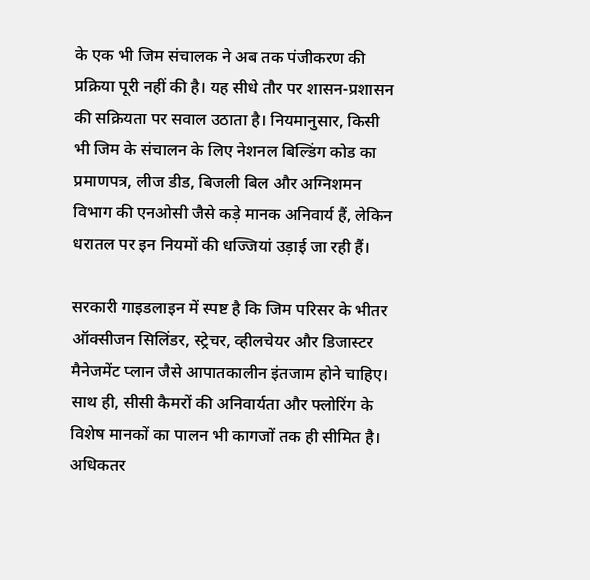के एक भी जिम संचालक ने अब तक पंजीकरण की प्रक्रिया पूरी नहीं की है। यह सीधे तौर पर शासन-प्रशासन की सक्रियता पर सवाल उठाता है। नियमानुसार, किसी भी जिम के संचालन के लिए नेशनल बिल्डिंग कोड का प्रमाणपत्र, लीज डीड, बिजली बिल और अग्निशमन विभाग की एनओसी जैसे कड़े मानक अनिवार्य हैं, लेकिन धरातल पर इन नियमों की धज्जियां उड़ाई जा रही हैं।

सरकारी गाइडलाइन में स्पष्ट है कि जिम परिसर के भीतर ऑक्सीजन सिलिंडर, स्ट्रेचर, व्हीलचेयर और डिजास्टर मैनेजमेंट प्लान जैसे आपातकालीन इंतजाम होने चाहिए। साथ ही, सीसी कैमरों की अनिवार्यता और फ्लोरिंग के विशेष मानकों का पालन भी कागजों तक ही सीमित है। अधिकतर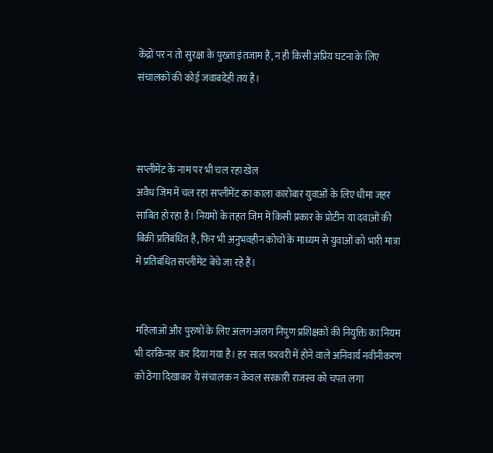केंद्रों पर न तो सुरक्षा के पुख्ता इंतजाम हैं, न ही किसी अप्रिय घटना के लिए संचालकों की कोई जवाबदेही तय है।



सप्लीमेंट के नाम पर भी चल रहा खेल
अवैध जिम में चल रहा सप्लीमेंट का काला कारोबार युवाओं के लिए धीमा जहर साबित हो रहा है। नियमों के तहत जिम में किसी प्रकार के प्रोटीन या दवाओं की बिक्री प्रतिबंधित है, फिर भी अनुभवहीन कोचों के माध्यम से युवाओं को भारी मात्रा में प्रतिबंधित सप्लीमेंट बेचे जा रहे हैं।


महिलाओं और पुरुषों के लिए अलग-अलग निपुण प्रशिक्षकों की नियुक्ति का नियम भी दरकिनार कर दिया गया है। हर साल फरवरी में होने वाले अनिवार्य नवीनीकरण को ठेंगा दिखाकर ये संचालक न केवल सरकारी राजस्व को चपत लगा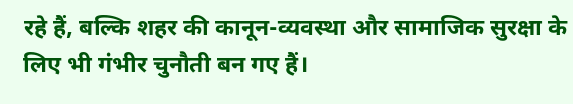रहे हैं, बल्कि शहर की कानून-व्यवस्था और सामाजिक सुरक्षा के लिए भी गंभीर चुनौती बन गए हैं।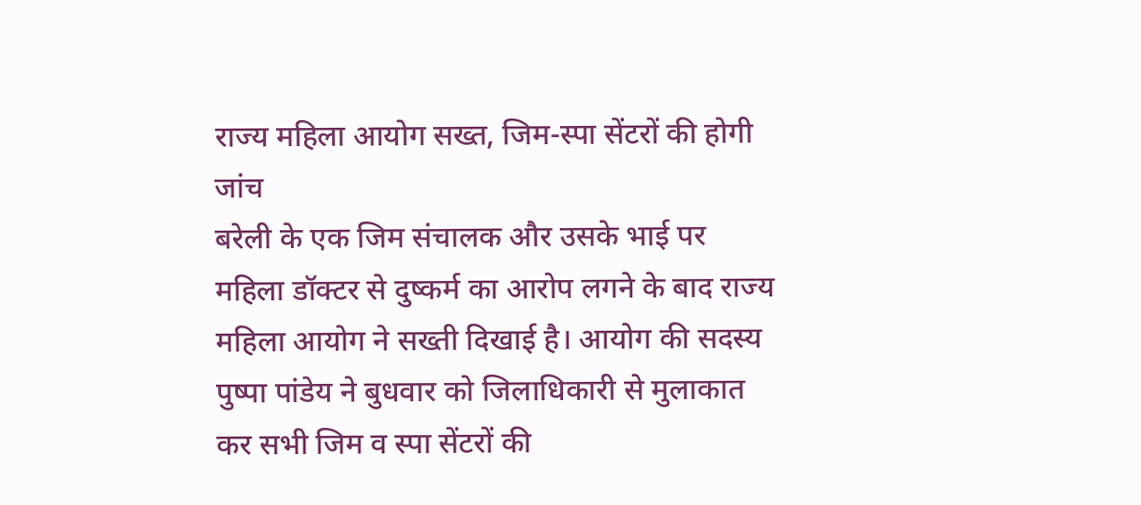राज्य महिला आयोग सख्त, जिम-स्पा सेंटरों की होगी जांच
बरेली के एक जिम संचालक और उसके भाई पर महिला डॉक्टर से दुष्कर्म का आरोप लगने के बाद राज्य महिला आयोग ने सख्ती दिखाई है। आयोग की सदस्य पुष्पा पांडेय ने बुधवार को जिलाधिकारी से मुलाकात कर सभी जिम व स्पा सेंटरों की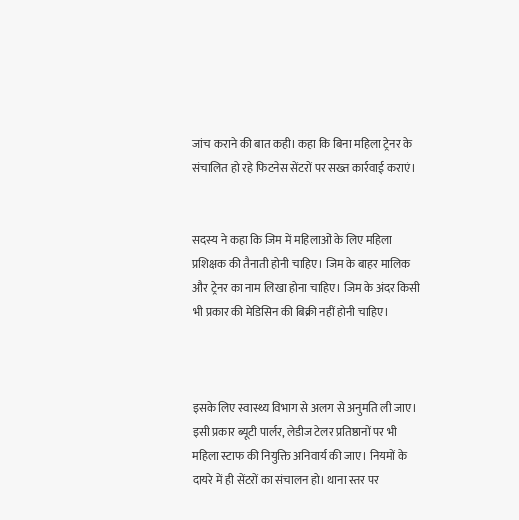जांच कराने की बात कही। कहा कि बिना महिला ट्रेनर के संचालित हो रहे फिटनेस सेंटरों पर सख्त कार्रवाई कराएं।


सदस्य ने कहा कि जिम में महिलाओं के लिए महिला प्रशिक्षक की तैनाती होनी चाहिए। जिम के बाहर मालिक और ट्रेनर का नाम लिखा होना चाहिए। जिम के अंदर किसी भी प्रकार की मेडिसिन की बिक्री नहीं होनी चाहिए।



इसके लिए स्वास्थ्य विभाग से अलग से अनुमति ली जाए। इसी प्रकार ब्यूटी पार्लर, लेडीज टेलर प्रतिष्ठानों पर भी महिला स्टाफ की नियुक्ति अनिवार्य की जाए। नियमों के दायरे में ही सेंटरों का संचालन हो। थाना स्तर पर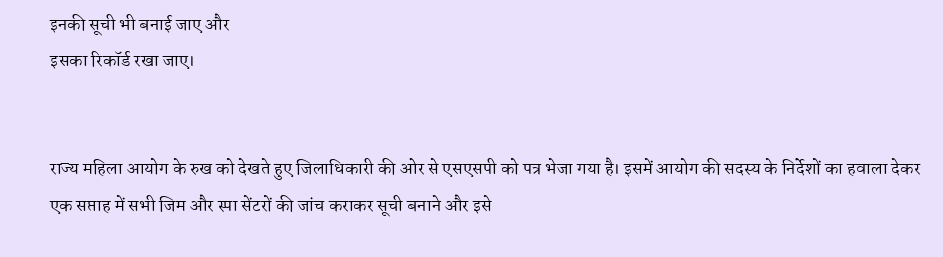इनकी सूची भी बनाई जाए और
इसका रिकॉर्ड रखा जाए।


राज्य महिला आयोग के रुख को देखते हुए जिलाधिकारी की ओर से एसएसपी को पत्र भेजा गया है। इसमें आयोग की सदस्य के निर्देशों का हवाला देकर एक सप्ताह में सभी जिम और स्पा सेंटरों की जांच कराकर सूची बनाने और इसे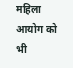महिला आयोग को भी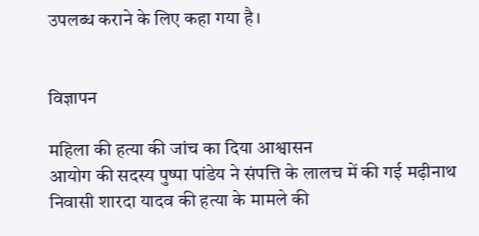उपलब्ध कराने के लिए कहा गया है।


विज्ञापन

महिला की हत्या की जांच का दिया आश्वासन
आयोग की सदस्य पुष्पा पांडेय ने संपत्ति के लालच में की गई मढ़ीनाथ निवासी शारदा यादव की हत्या के मामले की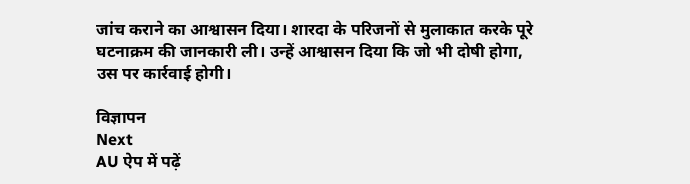जांच कराने का आश्वासन दिया। शारदा के परिजनों से मुलाकात करके पूरे घटनाक्रम की जानकारी ली। उन्हें आश्वासन दिया कि जो भी दोषी होगा, उस पर कार्रवाई होगी।

विज्ञापन
Next
AU ऐप में पढ़ें